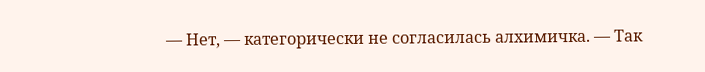— Нет, — категорически не согласилась алхимичка. — Так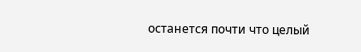останется почти что целый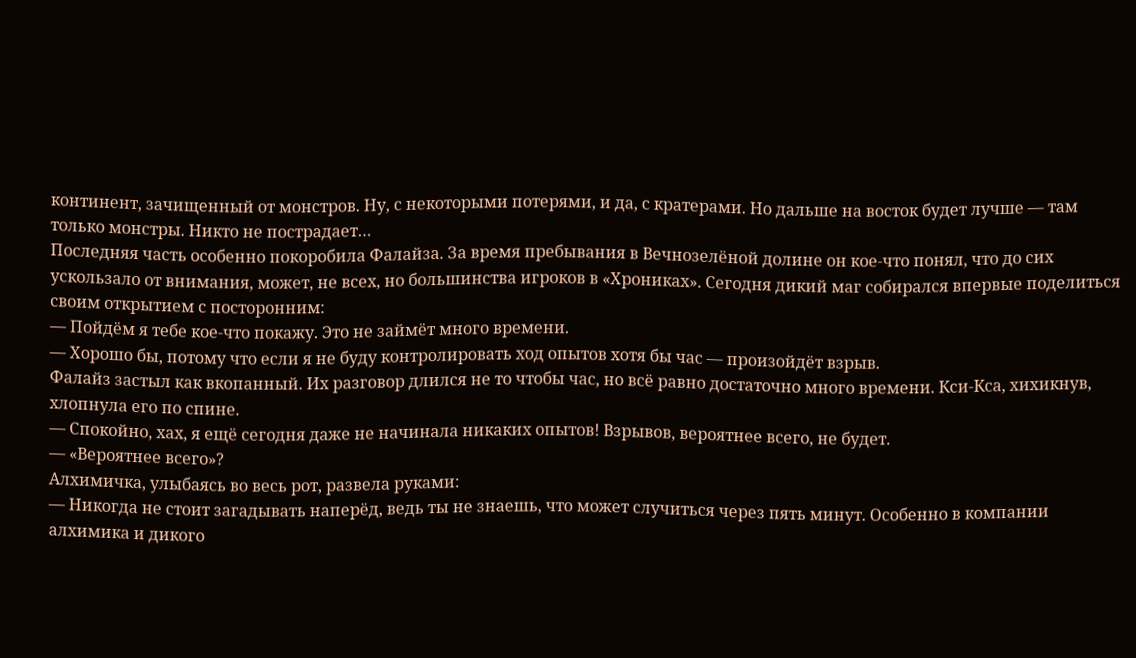континент, зачищенный от монстров. Ну, с некоторыми потерями, и да, с кратерами. Но дальше на восток будет лучше — там только монстры. Никто не пострадает…
Последняя часть особенно покоробила Фалайза. За время пребывания в Вечнозелёной долине он кое-что понял, что до сих ускользало от внимания, может, не всех, но большинства игроков в «Хрониках». Сегодня дикий маг собирался впервые поделиться своим открытием с посторонним:
— Пойдём я тебе кое-что покажу. Это не займёт много времени.
— Хорошо бы, потому что если я не буду контролировать ход опытов хотя бы час — произойдёт взрыв.
Фалайз застыл как вкопанный. Их разговор длился не то чтобы час, но всё равно достаточно много времени. Кси-Кса, хихикнув, хлопнула его по спине.
— Спокойно, хах, я ещё сегодня даже не начинала никаких опытов! Взрывов, вероятнее всего, не будет.
— «Вероятнее всего»?
Алхимичка, улыбаясь во весь рот, развела руками:
— Никогда не стоит загадывать наперёд, ведь ты не знаешь, что может случиться через пять минут. Особенно в компании алхимика и дикого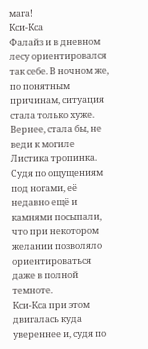мага!
Кси-Кса
Фалайз и в дневном лесу ориентировался так себе. В ночном же, по понятным причинам, ситуация стала только хуже. Вернее, стала бы, не веди к могиле Листика тропинка. Судя по ощущениям под ногами, её недавно ещё и камнями посыпали, что при некотором желании позволяло ориентироваться даже в полной темноте.
Кси-Кса при этом двигалась куда увереннее и, судя по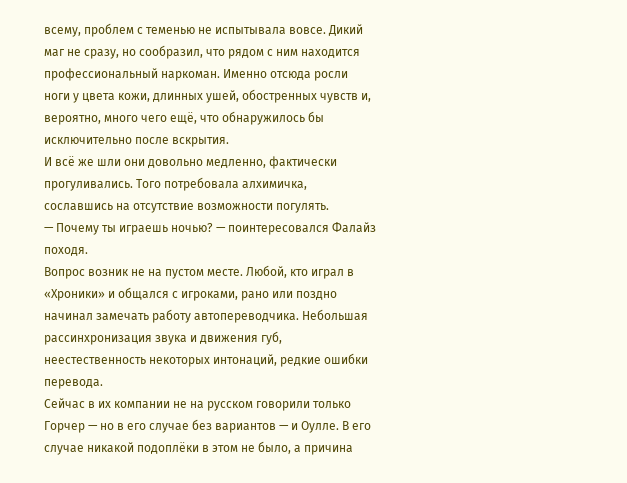всему, проблем с теменью не испытывала вовсе. Дикий маг не сразу, но сообразил, что рядом с ним находится профессиональный наркоман. Именно отсюда росли ноги у цвета кожи, длинных ушей, обостренных чувств и, вероятно, много чего ещё, что обнаружилось бы исключительно после вскрытия.
И всё же шли они довольно медленно, фактически прогуливались. Того потребовала алхимичка, сославшись на отсутствие возможности погулять.
— Почему ты играешь ночью? — поинтересовался Фалайз походя.
Вопрос возник не на пустом месте. Любой, кто играл в «Хроники» и общался с игроками, рано или поздно начинал замечать работу автопереводчика. Небольшая рассинхронизация звука и движения губ, неестественность некоторых интонаций, редкие ошибки перевода.
Сейчас в их компании не на русском говорили только Горчер — но в его случае без вариантов — и Оулле. В его случае никакой подоплёки в этом не было, а причина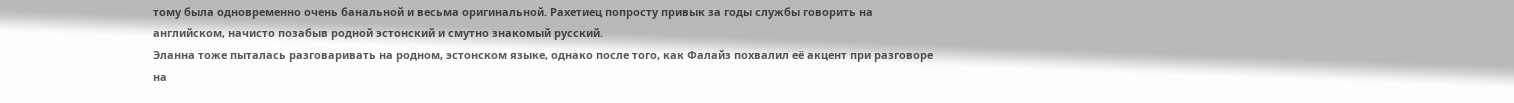тому была одновременно очень банальной и весьма оригинальной. Рахетиец попросту привык за годы службы говорить на английском, начисто позабыв родной эстонский и смутно знакомый русский.
Эланна тоже пыталась разговаривать на родном, эстонском языке, однако после того, как Фалайз похвалил её акцент при разговоре на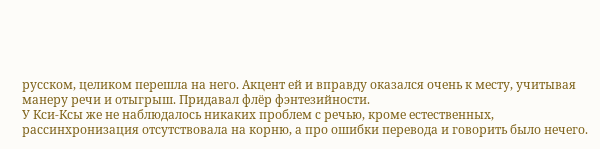русском, целиком перешла на него. Акцент ей и вправду оказался очень к месту, учитывая манеру речи и отыгрыш. Придавал флёр фэнтезийности.
У Кси-Ксы же не наблюдалось никаких проблем с речью, кроме естественных, рассинхронизация отсутствовала на корню, а про ошибки перевода и говорить было нечего.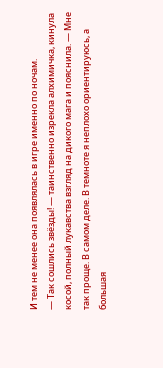И тем не менее она появлялась в игре именно по ночам.
— Так сошлись звёзды! — таинственно изрекла алхимичка, кинула косой, полный лукавства взгляд на дикого мага и пояснила. — Мне так проще. В самом деле. В темноте я неплохо ориентируюсь, а большая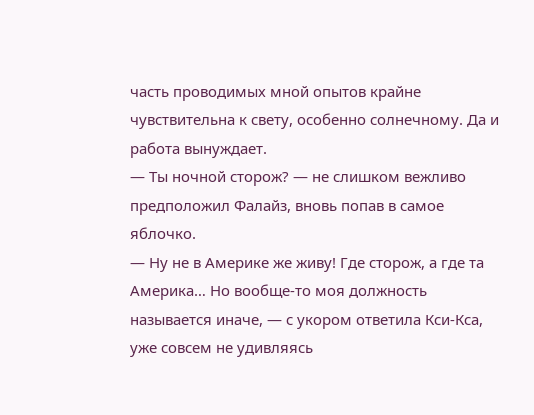часть проводимых мной опытов крайне чувствительна к свету, особенно солнечному. Да и работа вынуждает.
— Ты ночной сторож? — не слишком вежливо предположил Фалайз, вновь попав в самое яблочко.
— Ну не в Америке же живу! Где сторож, а где та Америка… Но вообще-то моя должность называется иначе, — с укором ответила Кси-Кса, уже совсем не удивляясь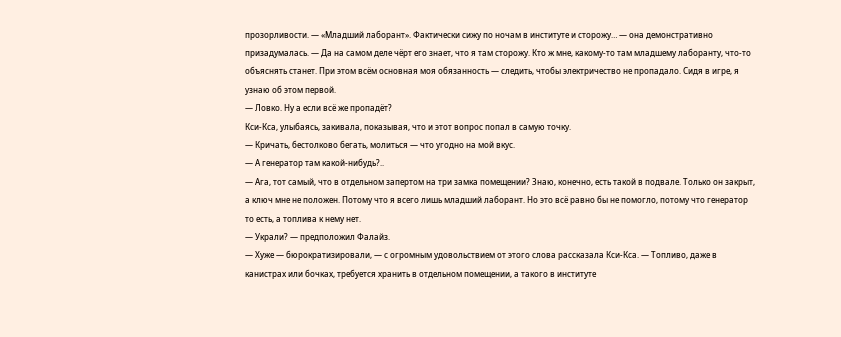прозорливости. — «Младший лаборант». Фактически сижу по ночам в институте и сторожу… — она демонстративно призадумалась. — Да на самом деле чёрт его знает, что я там сторожу. Кто ж мне, какому-то там младшему лаборанту, что-то объяснять станет. При этом всём основная моя обязанность — следить, чтобы электричество не пропадало. Сидя в игре, я узнаю об этом первой.
— Ловко. Ну а если всё же пропадёт?
Кси-Кса, улыбаясь, закивала, показывая, что и этот вопрос попал в самую точку.
— Кричать, бестолково бегать, молиться — что угодно на мой вкус.
— А генератор там какой-нибудь?..
— Ага, тот самый, что в отдельном запертом на три замка помещении? Знаю, конечно, есть такой в подвале. Только он закрыт, а ключ мне не положен. Потому что я всего лишь младший лаборант. Но это всё равно бы не помогло, потому что генератор то есть, а топлива к нему нет.
— Украли? — предположил Фалайз.
— Хуже — бюрократизировали, — с огромным удовольствием от этого слова рассказала Кси-Кса. — Топливо, даже в канистрах или бочках, требуется хранить в отдельном помещении, а такого в институте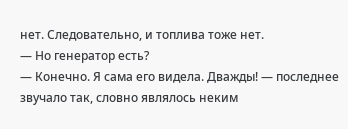нет. Следовательно, и топлива тоже нет.
— Но генератор есть?
— Конечно. Я сама его видела. Дважды! — последнее звучало так, словно являлось неким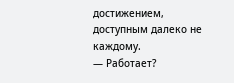достижением, доступным далеко не каждому.
— Работает?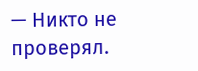— Никто не проверял.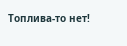Топлива-то нет!